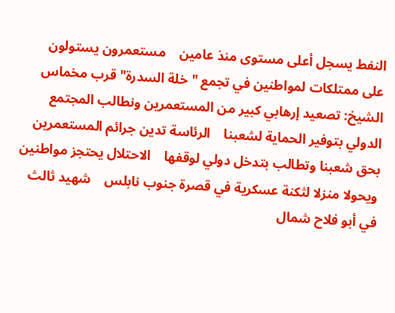النفط يسجل أعلى مستوى منذ عامين    مستعمرون يستولون على ممتلكات لمواطنين في تجمع "خلة السدرة" قرب مخماس    الشيخ: تصعيد إرهابي كبير من المستعمرين ونطالب المجتمع الدولي بتوفير الحماية لشعبنا    الرئاسة تدين جرائم المستعمرين بحق شعبنا وتطالب بتدخل دولي لوقفها    الاحتلال يحتجز مواطنين ويحولا منزلا لثكنة عسكرية في قصرة جنوب نابلس    شهيد ثالث في أبو فلاح شمال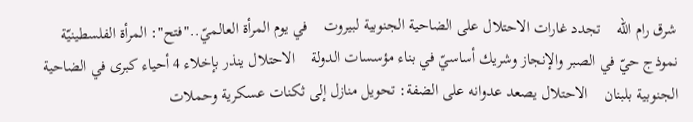شرق رام الله    تجدد غارات الاحتلال على الضاحية الجنوبية لبيروت    في يوم المرأة العالميّ.."فتح": المرأة الفلسطينيّة نموذج حيّ في الصبر والإنجاز وشريك أساسيّ في بناء مؤسسات الدولة    الاحتلال ينذر بإخلاء 4 أحياء كبرى في الضاحية الجنوبية بلبنان    الاحتلال يصعد عدوانه على الضفة: تحويل منازل إلى ثكنات عسكرية وحملات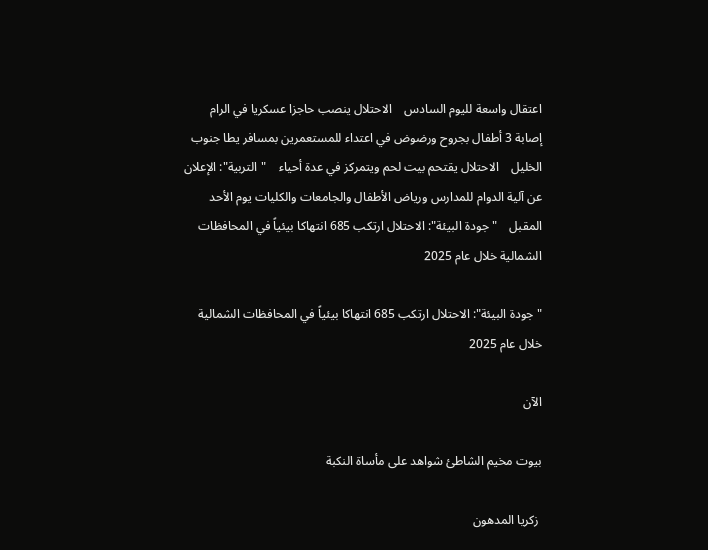اعتقال واسعة لليوم السادس    الاحتلال ينصب حاجزا عسكريا في الرام    إصابة 3 أطفال بجروح ورضوض في اعتداء للمستعمرين بمسافر يطا جنوب الخليل    الاحتلال يقتحم بيت لحم ويتمركز في عدة أحياء    "التربية": الإعلان عن آلية الدوام للمدارس ورياض الأطفال والجامعات والكليات يوم الأحد المقبل    "جودة البيئة": الاحتلال ارتكب 685 انتهاكا بيئياً في المحافظات الشمالية خلال عام 2025

"جودة البيئة": الاحتلال ارتكب 685 انتهاكا بيئياً في المحافظات الشمالية خلال عام 2025

الآن

بيوت مخيم الشاطئ شواهد على مأساة النكبة

 زكريا المدهون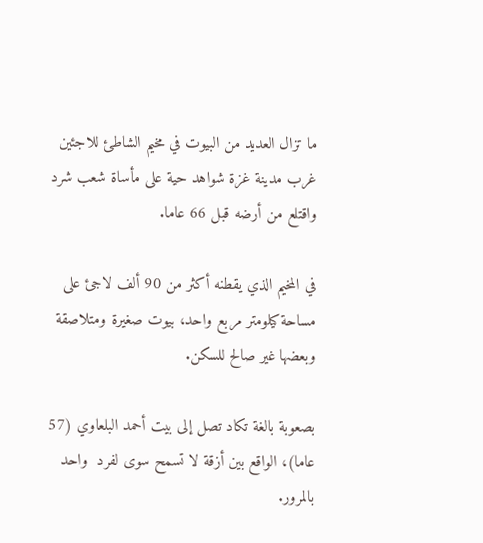ما تزال العديد من البيوت في مخيم الشاطئ للاجئين غرب مدينة غزة شواهد حية على مأساة شعب شرد واقتلع من أرضه قبل 66 عاما.

في المخيم الذي يقطنه أكثر من 90 ألف لاجئ على مساحة كيلومتر مربع واحد، بيوت صغيرة ومتلاصقة وبعضها غير صالح للسكن.

بصعوبة بالغة تكاد تصل إلى بيت أحمد البلعاوي (57 عاما)، الواقع بين أزقة لا تسمح سوى لفرد  واحد بالمرور.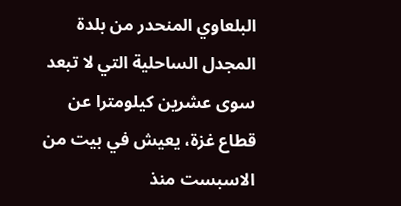البلعاوي المنحدر من بلدة المجدل الساحلية التي لا تبعد سوى عشرين كيلومترا عن قطاع غزة، يعيش في بيت من الاسبست منذ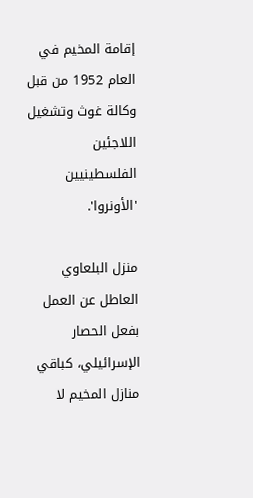إقامة المخيم في العام 1952 من قبل وكالة غوث وتشغيل اللاجئين الفلسطينيين 'الأونروا'.

منزل البلعاوي العاطل عن العمل بفعل الحصار الإسرائيلي، كباقي منازل المخيم لا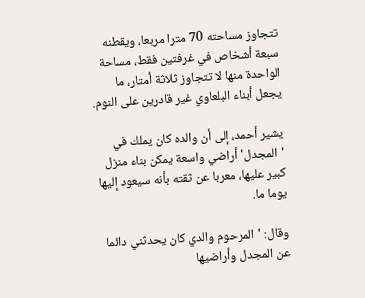تتجاوز مساحته 70 مترا مربعا، ويقطنه سبعة أشخاص في غرفتين فقط، مساحة الواحدة منها لا تتجاوز ثلاثة أمتار، ما يجعل أبناء البلعاوي غير قادرين على النوم.

يشير أحمد، إلى أن والده كان يملك في 'المجدل' أراضي واسعة يمكن بناء منزل كبير عليها، معربا عن ثقته بأنه سيعود إليها يوما ما.

وقال: 'المرحوم والدي كان يحدثني دائما عن المجدل وأراضيها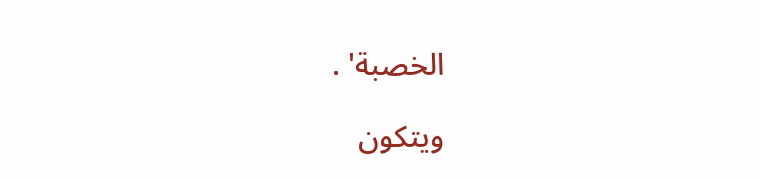الخصبة' .

ويتكون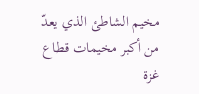مخيم الشاطئ الذي يعدّ من أكبر مخيمات قطاع غزة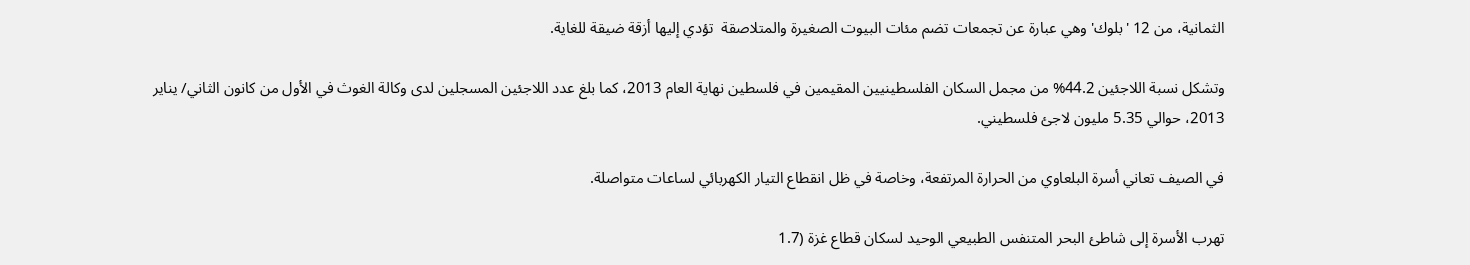الثمانية، من 12 'بلوك' وهي عبارة عن تجمعات تضم مئات البيوت الصغيرة والمتلاصقة  تؤدي إليها أزقة ضيقة للغاية.

وتشكل نسبة اللاجئين 44.2% من مجمل السكان الفلسطينيين المقيمين في فلسطين نهاية العام 2013، كما بلغ عدد اللاجئين المسجلين لدى وكالة الغوث في الأول من كانون الثاني/ يناير 2013، حوالي 5.35 مليون لاجئ فلسطيني.

في الصيف تعاني أسرة البلعاوي من الحرارة المرتفعة، وخاصة في ظل انقطاع التيار الكهربائي لساعات متواصلة.

تهرب الأسرة إلى شاطئ البحر المتنفس الطبيعي الوحيد لسكان قطاع غزة (1.7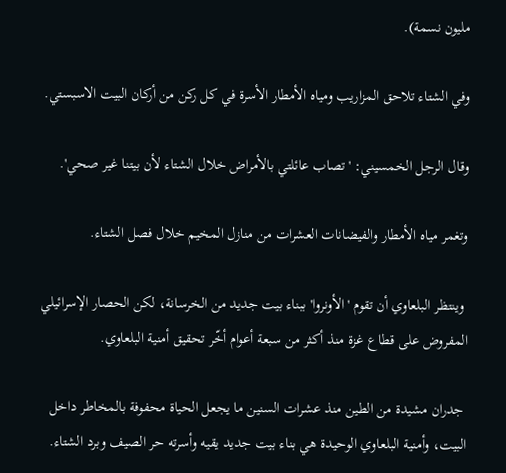مليون نسمة).

وفي الشتاء تلاحق المزاريب ومياه الأمطار الأسرة في كل ركن من أركان البيت الاسبستي.

وقال الرجل الخمسيني: 'تصاب عائلتي بالأمراض خلال الشتاء لأن بيتنا غير صحي'.

وتغمر مياه الأمطار والفيضانات العشرات من منازل المخيم خلال فصل الشتاء.

 وينتظر البلعاوي أن تقوم 'الأونروا' ببناء بيت جديد من الخرسانة، لكن الحصار الإسرائيلي المفروض على قطاع غزة منذ أكثر من سبعة أعوام أخّر تحقيق أمنية البلعاوي.

 جدران مشيدة من الطين منذ عشرات السنين ما يجعل الحياة محفوفة بالمخاطر داخل البيت، وأمنية البلعاوي الوحيدة هي بناء بيت جديد يقيه وأسرته حر الصيف وبرد الشتاء.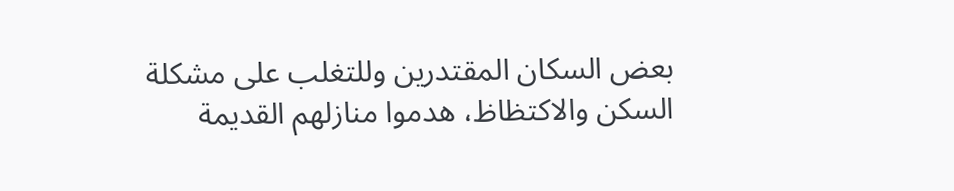بعض السكان المقتدرين وللتغلب على مشكلة السكن والاكتظاظ، هدموا منازلهم القديمة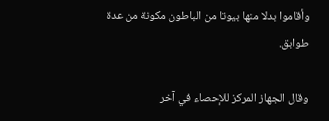وأقاموا بدلا منها بيوتا من الباطون مكونة من عدة طوابق.

وقال الجهاز المركز للإحصاء في آخر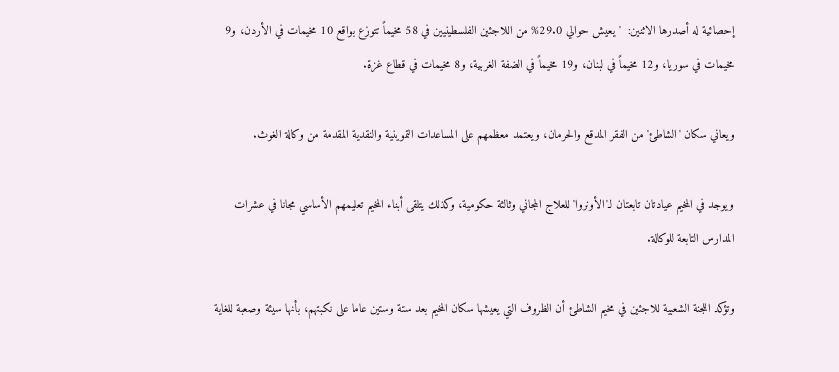إحصائية له أصدرها الاثنين:  'يعيش حوالي 29.0% من اللاجئين الفلسطينيين في 58 مخيماً تتوزع بواقع 10 مخيمات في الأردن، و9 مخيمات في سوريا، و12 مخيماً في لبنان، و19 مخيماً في الضفة الغربية، و8 مخيمات في قطاع غزة.

ويعاني سكان 'الشاطئ' من الفقر المدقع والحرمان، ويعتمد معظمهم على المساعدات التموينية والنقدية المقدمة من وكالة الغوث.

ويوجد في المخيم عيادتان تابعتان لـ'الأونروا' للعلاج المجاني وثالثة حكومية، وكذلك يتلقى أبناء المخيم تعليمهم الأساسي مجانا في عشرات المدارس التابعة للوكالة.

وتؤكد اللجنة الشعبية للاجئين في مخيم الشاطئ أن الظروف التي يعيشها سكان المخيم بعد ستة وستين عاما على نكبتهم، بأنها سيئة وصعبة للغاية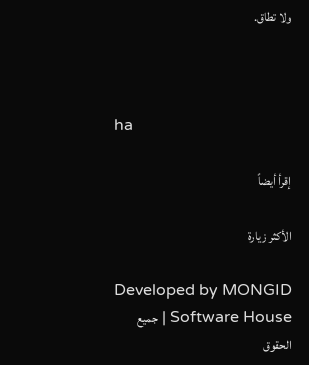ولا تطاق.



ha

إقرأ أيضاً

الأكثر زيارة

Developed by MONGID | Software House جميع الحقوق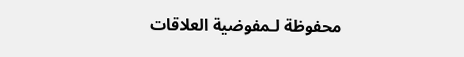محفوظة لـمفوضية العلاقات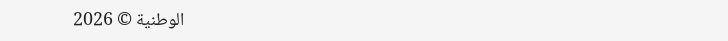الوطنية © 2026